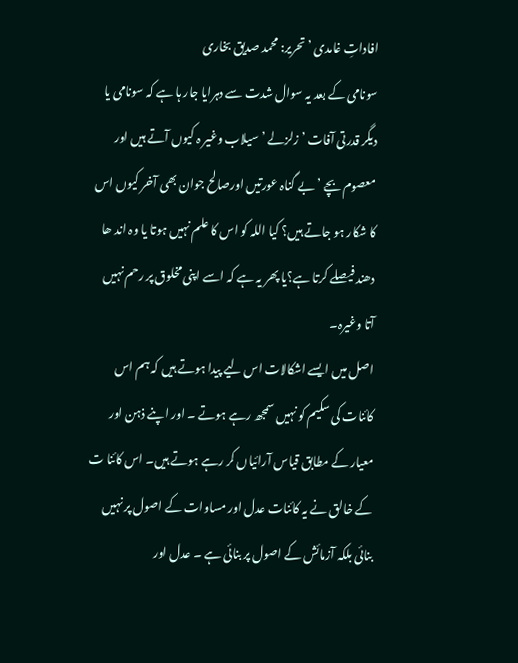افاداتِ غامدی ’ تحریر: محمد صدیق بخاری
سونامی کے بعد یہ سوال شدت سے دہرایا جار ہا ہے کہ سونامی یا دیگر قدرتی آفات ’ زلزلے ’ سیلاب وغیر ہ کیوں آتے ہیں اور معصوم بچے ’ بے گناہ عورتیں اورصالح جوان بھی آخر کیوں اس کا شکار ہو جاتے ہیں؟ کیا اللہ کو اس کا علم نہیں ہوتا یا وہ اند ھا دھند فیصلے کرتا ہے؟یا پھر یہ ہے کہ اسے اپنی مخلوق پر رحم نہیں آتا وغیرہ۔
اصل میں ایسے اشکالات اس لیے پیدا ہوتے ہیں کہ ہم اس کائنات کی سکیم کو نہیں سمجھ رہے ہوتے ۔ اور اپنے ذہن اور معیار کے مطابق قیاس آرائیاں کر رہے ہوتے ہیں۔ اس کائنا ت کے خالق نے یہ کائنات عدل اور مساوات کے اصول پر نہیں بنائی بلکہ آزمائش کے اصول پر بنائی ہے ۔ عدل اور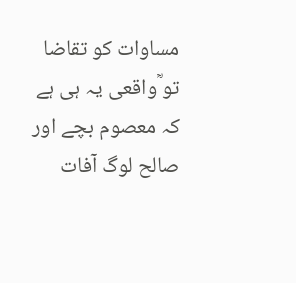مساوات کو تقاضا تو ؒواقعی یہ ہی ہے کہ معصوم بچے اور صالح لوگ آفات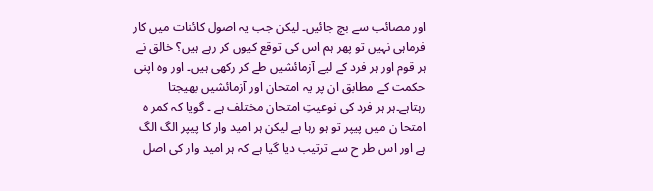اور مصائب سے بچ جائیں۔ لیکن جب یہ اصول کائنات میں کار فرماہی نہیں تو پھر ہم اس کی توقع کیوں کر رہے ہیں؟ خالق نے ہر قوم اور ہر فرد کے لیے آزمائشیں طے کر رکھی ہیں۔ اور وہ اپنی حکمت کے مطابق ان پر یہ امتحان اور آزمائشیں بھیجتا رہتاہے۔ہر ہر فرد کی نوعیتِ امتحان مختلف ہے ۔ گویا کہ کمر ہ امتحا ن میں پیپر تو ہو رہا ہے لیکن ہر امید وار کا پیپر الگ الگ ہے اور اس طر ح سے ترتیب دیا گیا ہے کہ ہر امید وار کی اصل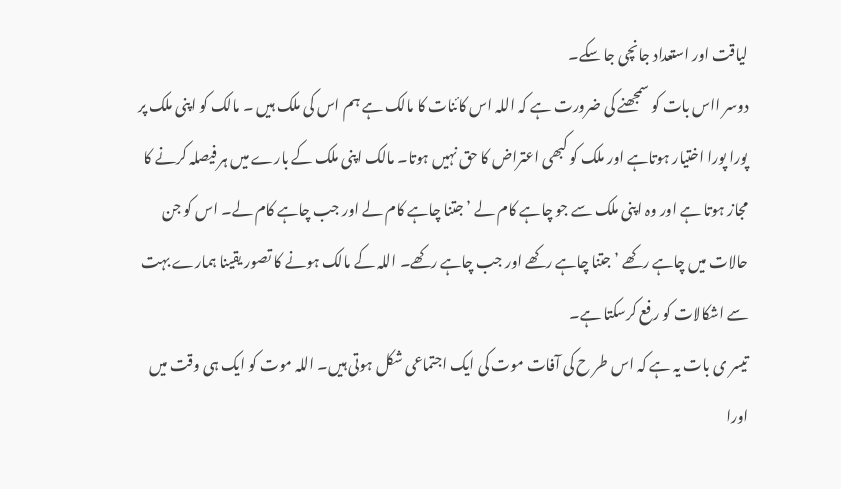لیاقت اور استعداد جانچی جا سکے۔
دوسر ااس بات کو سمجھنے کی ضرورت ہے کہ اللہ اس کائنات کا مالک ہے ہم اس کی ملک ہیں ۔ مالک کو اپنی ملک پر پورا پورا اختیار ہوتاہے اور ملک کو کبھی اعتراض کا حق نہیں ہوتا۔ مالک اپنی ملک کے بارے میں ہر فیصلہ کرنے کا مجاز ہوتا ہے اور وہ اپنی ملک سے جو چاہے کام لے ’ جتنا چاہے کام لے اور جب چاہے کام لے۔ اس کو جن حالات میں چاہے رکھے ’ جتنا چاہے رکھے اور جب چاہے رکھے۔ اللہ کے مالک ہونے کا تصور یقینا ہمارے بہت سے اشکالات کو رفع کرسکتا ہے۔
تیسر ی بات یہ ہے کہ اس طر ح کی آفات موت کی ایک اجتماعی شکل ہوتی ہیں۔ اللہ موت کو ایک ہی وقت میں اورا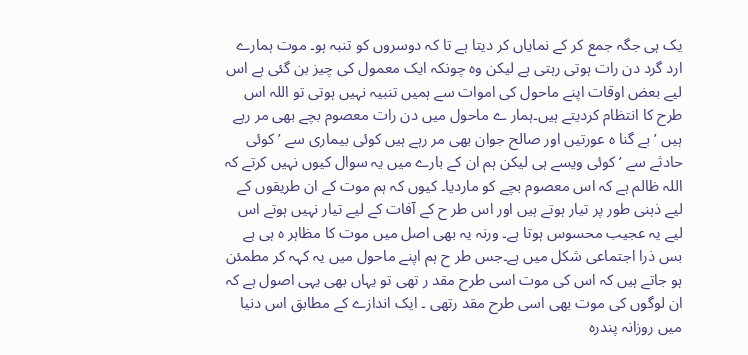یک ہی جگہ جمع کر کے نمایاں کر دیتا ہے تا کہ دوسروں کو تنبہ ہو۔ موت ہمارے ارد گرد دن رات ہوتی رہتی ہے لیکن وہ چونکہ ایک معمول کی چیز بن گئی ہے اس لیے بعض اوقات اپنے ماحول کی اموات سے ہمیں تنبیہ نہیں ہوتی تو اللہ اس طرح کا انتظام کردیتے ہیں۔ہمار ے ماحول میں دن رات معصوم بچے بھی مر رہے ہیں ’ بے گنا ہ عورتیں اور صالح جوان بھی مر رہے ہیں کوئی بیماری سے ’ کوئی حادثے سے ’ کوئی ویسے ہی لیکن ہم ان کے بارے میں یہ سوال کیوں نہیں کرتے کہ اللہ ظالم ہے کہ اس معصوم بچے کو ماردیا۔ کیوں کہ ہم موت کے ان طریقوں کے لیے ذہنی طور پر تیار ہوتے ہیں اور اس طر ح کے آفات کے لیے تیار نہیں ہوتے اس لیے یہ عجیب محسوس ہوتا ہے۔ ورنہ یہ بھی اصل میں موت کا مظاہر ہ ہی ہے بس ذرا اجتماعی شکل میں ہے۔جس طر ح ہم اپنے ماحول میں یہ کہہ کر مطمئن ہو جاتے ہیں کہ اس کی موت اسی طرح مقد ر تھی تو یہاں بھی یہی اصول ہے کہ ان لوگوں کی موت بھی اسی طرح مقد رتھی ۔ ایک اندازے کے مطابق اس دنیا میں روزانہ پندرہ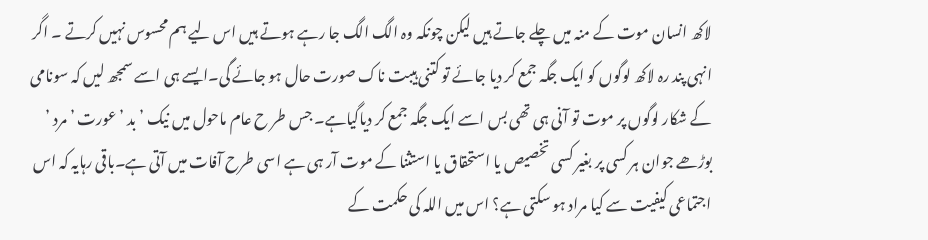لاکھ انسان موت کے منہ میں چلے جاتے ہیں لیکن چونکہ وہ الگ الگ جا رہے ہوتے ہیں اس لیے ہم محسوس نہیں کرتے ۔ اگر انہی پند رہ لاکھ لوگوں کو ایک جگہ جمع کر دیا جائے تو کتنی ہیبت ناک صورت حال ہو جائے گی۔ایسے ہی اسے سمجھ لیں کہ سونامی کے شکار لوگوں پر موت تو آنی ہی تھی بس اسے ایک جگہ جمع کر دیاگیاہے۔ جس طر ح عام ماحول میں نیک ’ بد ’ عورت ’ مرد ’ بوڑھے جوان ہر کسی پر بغیر کسی تخصیص یا استحقاق یا استثنا کے موت آر ہی ہے اسی طرح آفات میں آتی ہے۔باقی رہایہ کہ اس اجتماعی کیفیت سے کیا مراد ہو سکتی ہے؟ اس میں اللہ کی حکمت کے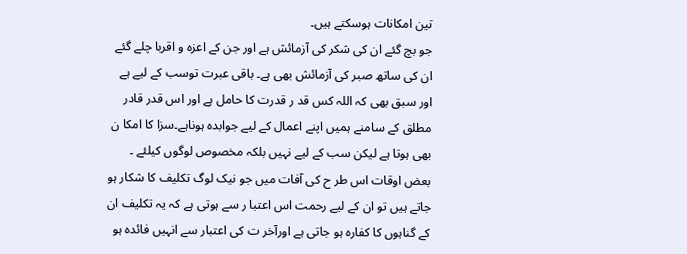تین امکانات ہوسکتے ہیں۔
جو بچ گئے ان کی شکر کی آزمائش ہے اور جن کے اعزہ و اقربا چلے گئے ان کی ساتھ صبر کی آزمائش بھی ہے۔ باقی عبرت توسب کے لیے ہے اور سبق بھی کہ اللہ کس قد ر قدرت کا حامل ہے اور اس قدر قادر مطلق کے سامنے ہمیں اپنے اعمال کے لیے جوابدہ ہوناہے۔سزا کا امکا ن بھی ہوتا ہے لیکن سب کے لیے نہیں بلکہ مخصوص لوگوں کیلئے ۔ بعض اوقات اس طر ح کی آفات میں جو نیک لوگ تکلیف کا شکار ہو جاتے ہیں تو ان کے لیے رحمت اس اعتبا ر سے ہوتی ہے کہ یہ تکلیف ان کے گناہوں کا کفارہ ہو جاتی ہے اورآخر ت کی اعتبار سے انہیں فائدہ ہو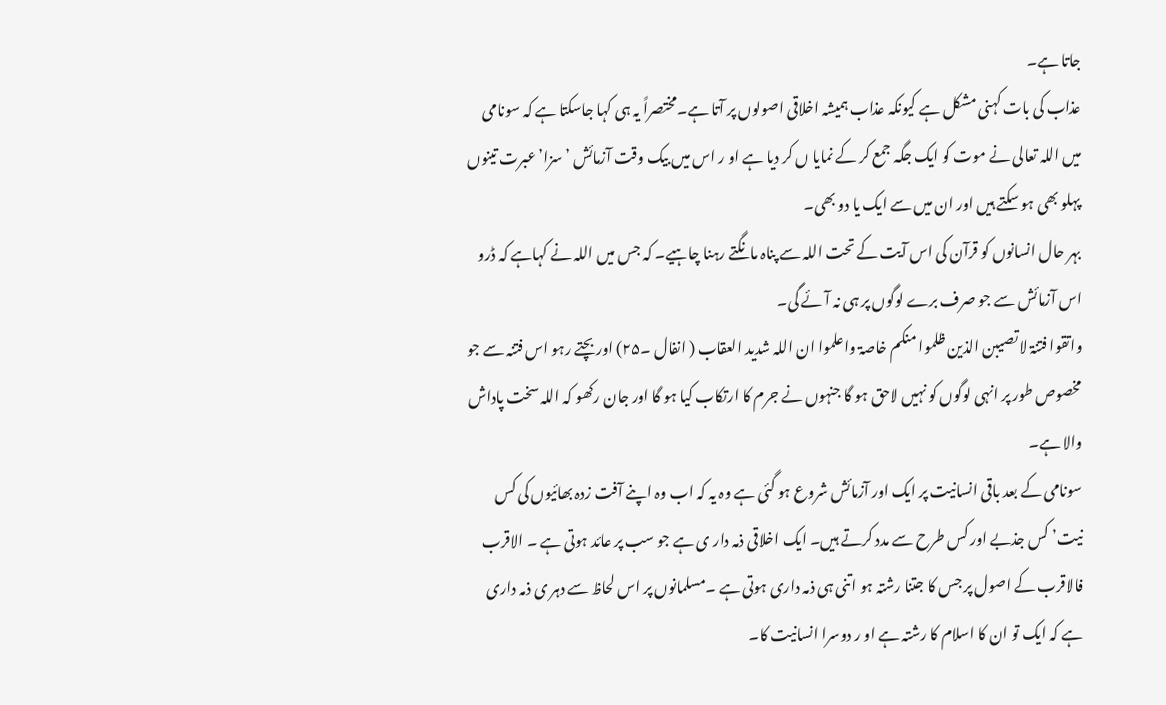جاتا ہے۔
عذاب کی بات کہنی مشکل ہے کیونکہ عذاب ہمیشہ اخلاقی اصولوں پر آتا ہے۔مختصراً یہ ہی کہا جاسکتا ہے کہ سونامی میں اللہ تعالی نے موت کو ایک جگہ جمع کر کے نمایا ں کر دیا ہے او ر اس میں بیک وقت آزمائش ’ سزا’ عبرت تینوں پہلو بھی ہو سکتے ہیں اور ان میں سے ایک یا دو بھی۔
بہر حال انسانوں کو قرآن کی اس آیت کے تحت اللہ سے پناہ مانگتے رہنا چاہیے۔ کہ جس میں اللہ نے کہاہے کہ ڈرو اس آزمائش سے جو صرف برے لوگوں پر ہی نہ آئے گی۔
واتقوا فتنۃ لا تصیبن الذین ظلموا منکم خاصۃ واعلموا ان اللہ شدید العقاب ( انفال ۔۲۵) اور بچتے رہو اس فتنہ سے جو مخصوص طور پر انہی لوگوں کو نہیں لاحق ہو گا جنہوں نے جرم کا ارتکاب کیا ہو گا اور جان رکھو کہ اللہ سخت پاداش والا ہے۔
سونامی کے بعد باقی انسانیت پر ایک اور آزمائش شروع ہو گئی ہے وہ یہ کہ اب وہ اپنے آفت زدہ بھائیوں کی کس نیت’ کس جذبے اور کس طرح سے مدد کرتے ہیں۔ ایک اخلاقی ذمہ دار ی ہے جو سب پر عائد ہوتی ہے ۔ الاقرب فالاقرب کے اصول پر جس کا جتنا رشتہ ہو اتنی ہی ذمہ داری ہوتی ہے ۔مسلمانوں پر اس لحاظ سے دہر ی ذمہ داری ہے کہ ایک تو ان کا اسلام کا رشتہ ہے او ر دوسرا انسانیت کا۔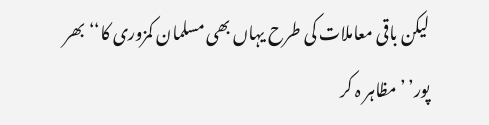لیکن باقی معاملات کی طرح یہاں بھی مسلمان کمزوری کا‘‘بھر پور’ ’ مظاہر ہ کر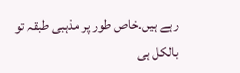رہے ہیں۔خاص طور پر مذہبی طبقہ تو بالکل ہی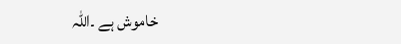خاموش ہے ۔اللہ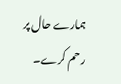ہمارے حال پر رحم کرے۔